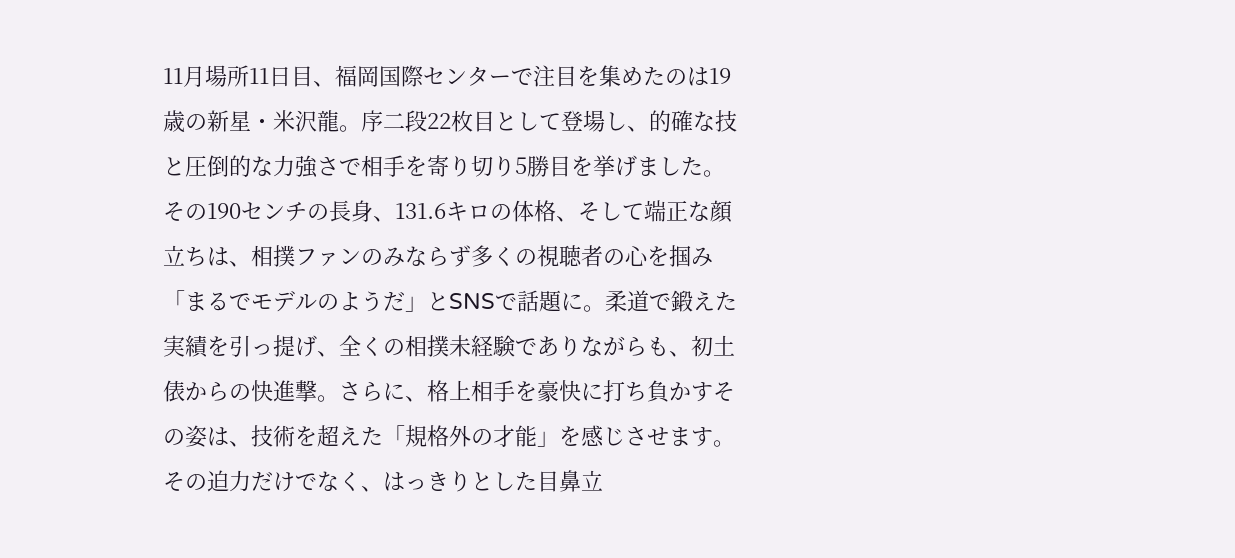11月場所11日目、福岡国際センターで注目を集めたのは19歳の新星・米沢龍。序二段22枚目として登場し、的確な技と圧倒的な力強さで相手を寄り切り5勝目を挙げました。その190センチの長身、131.6キロの体格、そして端正な顔立ちは、相撲ファンのみならず多くの視聴者の心を掴み「まるでモデルのようだ」とSNSで話題に。柔道で鍛えた実績を引っ提げ、全くの相撲未経験でありながらも、初土俵からの快進撃。さらに、格上相手を豪快に打ち負かすその姿は、技術を超えた「規格外の才能」を感じさせます。その迫力だけでなく、はっきりとした目鼻立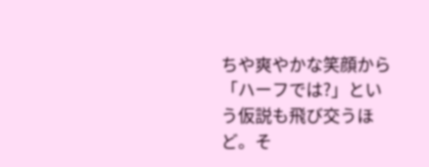ちや爽やかな笑顔から「ハーフでは?」という仮説も飛び交うほど。そ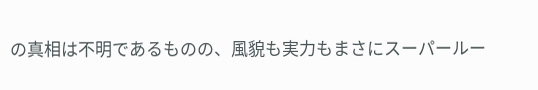の真相は不明であるものの、風貌も実力もまさにスーパールー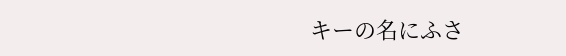キーの名にふさ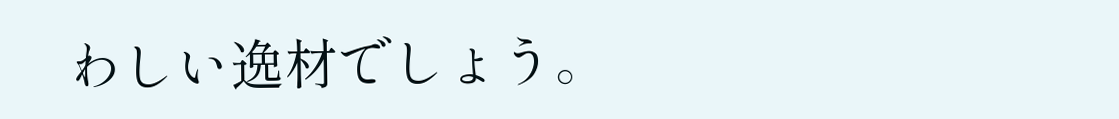わしい逸材でしょう。